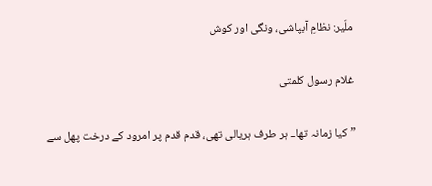ملّیر: نظامِ آبپاشی، ونگی اور کوش

غلام رسول کلمتی

”کیا زمانہ تھا۔۔ ہر طرف ہریالی تھی، قدم قدم پر امرود کے درخت پھل سے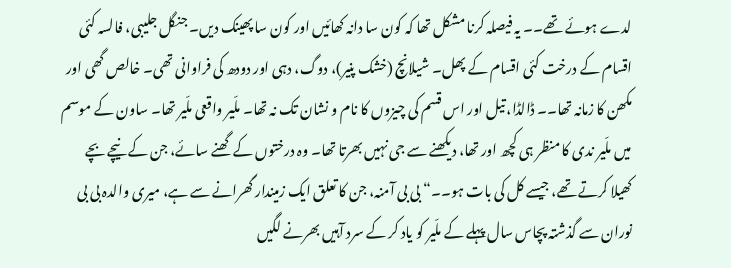لدے ہوئے تھے۔۔ یہ فیصلہ کرنا مشکل تھا کہ کون سا دانہ کھائیں اور کون سا پھینک دیں۔ جنگل جلیبی، فالسہ کئی اقسام کے درخت کئی اقسام کے پھل۔ شیلانچ (خشک پنیر)، دوگ، دہی اور دودھ کی فراوانی تھی۔ خالص گھی اور مکھن کا زمانہ تھا۔۔ ڈالڈا، تیل اور اس قسم کی چیزوں کا نام و نشان تک نہ تھا۔ ملّیر واقعی ملّیر تھا۔ ساون کے موسم میں ملّیر ندی کا منظر ہی کچھ اور تھا، دیکھنے سے جی نہیں بھرتا تھا۔ وہ درختوں کے گھنے سائے، جن کے نیچے بچے کھیلا کرتے تھے، جیسے کل کی بات ہو۔۔“ بی بی آمنہ، جن کا تعلق ایک زمیندار گھرانے سے ہے، میری والدہ بی بی نوران سے گذشتہ پچاس سال پہلے کے ملّیر کو یاد کر کے سرد آہیں بھرنے لگیں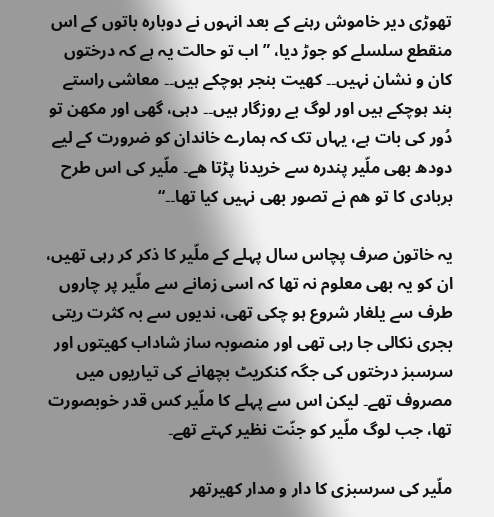تھوڑی دیر خاموش رہنے کے بعد انہوں نے دوبارہ باتوں کے اس منقطع سلسلے کو جوڑ دیا، ”اب تو حالت یہ ہے کہ درختوں کان و نشان نہیں۔۔ کھیت بنجر ہوچکے ہیں۔۔ معاشی راستے بند ہوچکے ہیں اور لوگ بے روزگار ہیں۔۔ دہی، گھی اور مکھن تو دُور کی بات ہے، یہاں تک کہ ہمارے خاندان کو ضرورت کے لیے دودھ بھی ملّیر پندرہ سے خریدنا پڑتا ھے۔ ملّیر کی اس طرح بربادی کا تو ھم نے تصور بھی نہیں کیا تھا۔۔“

یہ خاتون صرف پچاس سال پہلے کے ملّیر کا ذکر کر رہی تھیں، ان کو یہ بھی معلوم نہ تھا کہ اسی زمانے سے ملّیر پر چاروں طرف سے یلغار شروع ہو چکی تھی، ندیوں سے بہ کثرت ریتی بجری نکالی جا رہی تھی اور منصوبہ ساز شاداب کھیتوں اور سرسبز درختوں کی جگہ کنکریٹ بچھانے کی تیاریوں میں مصروف تھے۔ لیکن اس سے پہلے کا ملّیر کس قدر خوبصورت تھا، جب لوگ ملّیر کو جنّت نظیر کہتے تھے۔

ملّیر کی سرسبزی کا دار و مدار کھیرتھر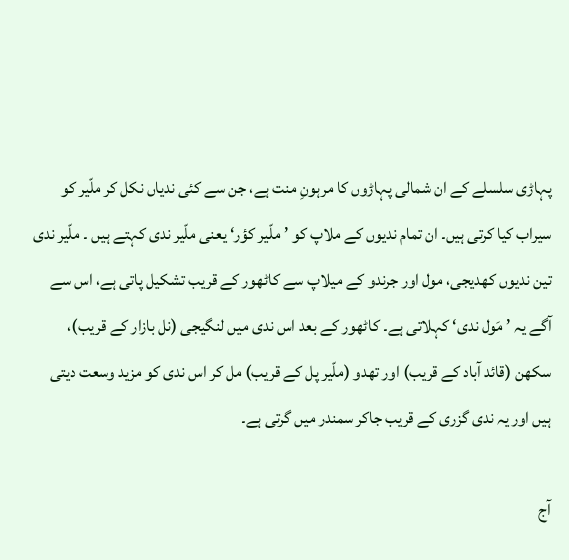پہاڑی سلسلے کے ان شمالی پہاڑوں کا مرہونِ منت ہے، جن سے کئی ندیاں نکل کر ملّیر کو سیراب کیا کرتی ہیں۔ ان تمام ندیوں کے ملاپ کو ’ملّیر کؤر‘ یعنی ملّیر ندی کہتے ہیں ۔ ملّیر ندی تین ندیوں کھدیجی، مول اور جرندو کے میلاپ سے کاٹھور کے قریب تشکیل پاتی ہے، اس سے آگے یہ ’مَول ندی‘ کہلاتی ہے۔ کاٹھور کے بعد اس ندی میں لنگیجی (نل بازار کے قریب)، سکھن (قائد آباد کے قریب) اور تھدو (ملّیر پل کے قریب) مل کر اس ندی کو مزید وسعت دیتی ہیں اور یہ ندی گزری کے قریب جاکر سمندر میں گرتی ہے۔

آج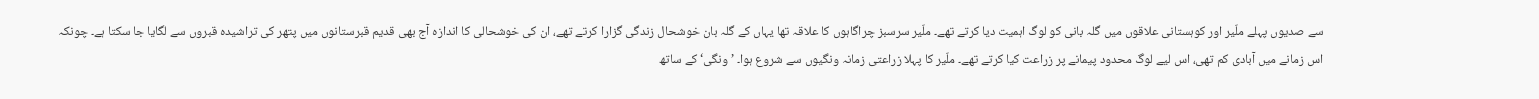سے صدیوں پہلے ملّیر اور کوہستانی علاقوں میں گلہ بانی کو لوگ اہمیت دیا کرتے تھے۔ ملّیر سرسبز چراگاہوں کا علاقہ تھا یہاں کے گلہ بان خوشحال زندگی گزارا کرتے تھے، ان کی خوشحالی کا اندازہ آج بھی قدیم قبرستانوں میں پتھر کی تراشیدہ قبروں سے لگایا جا سکتا ہے۔ چونکہ اس زمانے میں آبادی کم تھی، اس لیے لوگ محدود پیمانے پر زراعت کیا کرتے تھے۔ ملّیر کا پہلا زراعتی زمانہ ونگیوں سے شروع ہوا۔ ’ونگی‘ کے ساتھ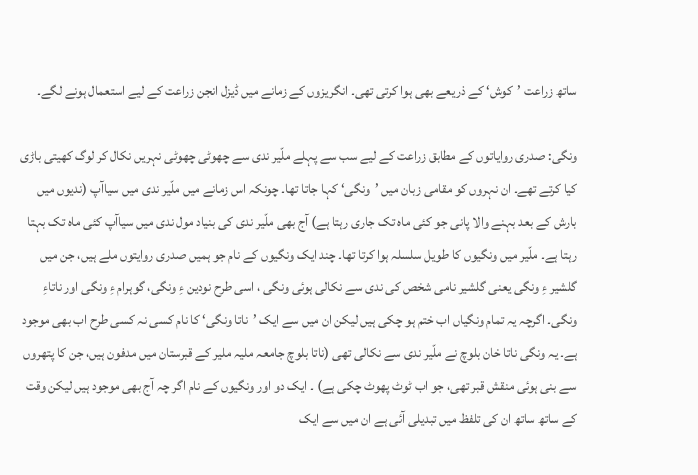ساتھ زراعت ’کوش‘ کے ذریعے بھی ہوا کرتی تھی۔ انگریزوں کے زمانے میں ڈیزل انجن زراعت کے لیے استعمال ہونے لگے۔

ونگی: صدری روایاتوں کے مطابق زراعت کے لیے سب سے پہلے ملّیر ندی سے چھوٹی چھوٹی نہریں نکال کر لوگ کھیتی باڑی کیا کرتے تھے۔ ان نہروں کو مقامی زبان میں ’ونگی‘ کہا جاتا تھا۔ چونکہ اس زمانے میں ملّیر ندی میں سیاآپ (ندیوں میں بارش کے بعد بہنے والا پانی جو کئی ماہ تک جاری رہتا ہے) آج بھی ملّیر ندی کی بنیاد مول ندی میں سیاآپ کئی ماہ تک بہتا رہتا ہے۔ ملّیر میں ونگیوں کا طویل سلسلہ ہوا کرتا تھا۔ چند ایک ونگیوں کے نام جو ہمیں صدری روایتوں ملے ہیں، جن میں گلشیر ءِ ونگی یعنی گلشیر نامی شخص کی ندی سے نکالی ہوئی ونگی ، اسی طرح نودین ءِ ونگی، گوہرام ءِ ونگی اور ناتاءِ ونگی۔ اگرچہ یہ تمام ونگیاں اب ختم ہو چکی ہیں لیکن ان میں سے ایک ’ناتا ونگی‘ کا نام کسی نہ کسی طرح اب بھی موجود ہے۔ یہ ونگی ناتا خان بلوچ نے ملّیر ندی سے نکالی تھی (ناتا بلوچ جامعہ ملیہ ملیر کے قبرستان میں مدفون ہیں، جن کا پتھروں سے بنی ہوئی منقش قبر تھی، جو اب ٹوٹ پھوٹ چکی ہے) ۔ ایک دو اور ونگیوں کے نام اگر چہ آج بھی موجود ہیں لیکن وقت کے ساتھ ساتھ ان کی تلفظ میں تبدیلی آئی ہے ان میں سے ایک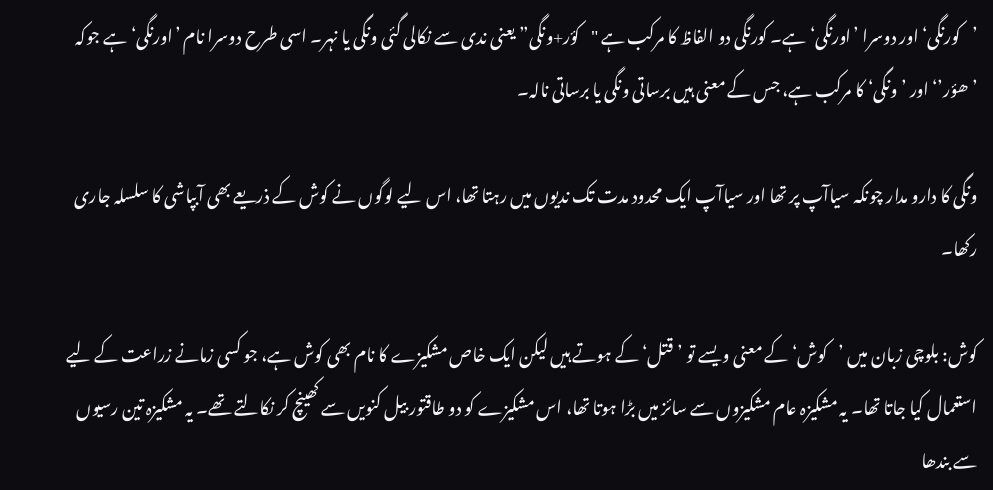’کورنگی‘ اور دوسرا ’اورنگی‘ ہے۔ کورنگی دو الفاظ کا مرکب ہے "کؤر+ونگی” یعنی ندی سے نکالی گئی ونگی یا نہر۔ اسی طرح دوسرا نام ’اورنگی‘ ہے جوکہ ’ھؤر’‘ اور ’ونگی‘ کا مرکب ہے، جس کے معنی ہیں برساتی ونگی یا برساتی نالہ۔

ونگی کا دارو مدار چونکہ سیاآپ پر تھا اور سیاآپ ایک محدود مدت تک ندیوں میں رہتا تھا، اس لیے لوگوں نے کوش کے ذریعے بھی آبپاشی کا سلسلہ جاری رکھا۔

کوش: بلوچی زبان میں ’کوش‘ کے معنی ویسے تو ’قتل‘ کے ہوتے ہیں لیکن ایک خاص مشکیزے کا نام بھی کوش ہے، جو کسی زمانے زراعت کے لیے استعمال کیا جاتا تھا۔ یہ مشکیزہ عام مشکیزوں سے سائز میں بڑا ہوتا تھا، اس مشکیزے کو دو طاقتور بیل کنویں سے کھینچ کر نکالتے تھے۔ یہ مشکیزہ تین رسیوں سے بندھا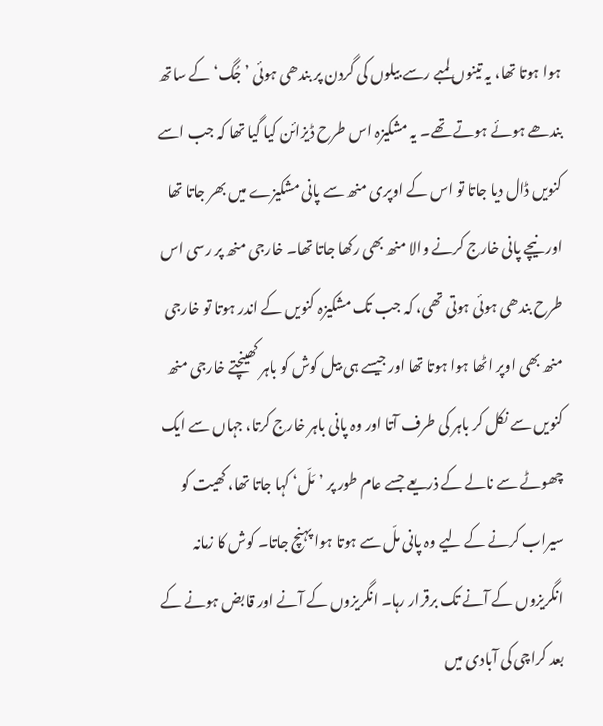ہوا ہوتا تھا، یہ تینوں لمبے رسے بیلوں کی گردن پر بندھی ہوئی ’جُگ‘ کے ساتھ بندھے ہوئے ہوتے تھے۔ یہ مشکیزہ اس طرح ڈیزائن کیا گیا تھا کہ جب اسے کنویں ڈال دیا جاتا تو اس کے اوپری منھ سے پانی مشکیزے میں بھر جاتا تھا اور نیچے پانی خارج کرنے والا منھ بھی رکھا جاتا تھا۔ خارجی منھ پر رسی اس طرح بندھی ہوئی ہوتی تھی، کہ جب تک مشکیزہ کنویں کے اندر ہوتا تو خارجی منھ بھی اوپر اٹھا ہوا ہوتا تھا اور جیسے ہی بیل کوش کو باہر کھینچتے خارجی منھ کنویں سے نکل کر باہر کی طرف آتا اور وہ پانی باہر خارج کرتا، جہاں سے ایک چھوٹے سے نالے کے ذریعے جسے عام طور پر ’مَلّ‘ کہا جاتا تھا، کھیت کو سیراب کرنے کے لیے وہ پانی ملّ سے ہوتا ہوا پہنچ جاتا۔ کوش کا زمانہ انگریزوں کے آنے تک برقرار رہا۔ انگریزوں کے آنے اور قابض ہونے کے بعد کراچی کی آبادی میں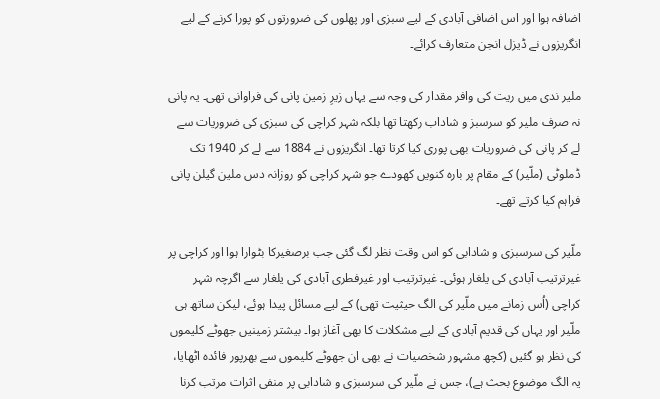اضافہ ہوا اور اس اضافی آبادی کے لیے سبزی اور پھلوں کی ضرورتوں کو پورا کرنے کے لیے انگریزوں نے ڈیزل انجن متعارف کرائے۔

ملیر ندی میں ریت کی وافر مقدار کی وجہ سے یہاں زیرِ زمین پانی کی فراوانی تھی۔ یہ پانی نہ صرف ملیر کو سرسبز و شاداب رکھتا تھا بلکہ شہر کراچی کی سبزی کی ضروریات سے لے کر پانی کی ضروریات بھی پوری کیا کرتا تھا۔ انگریزوں نے 1884 سے لے کر 1940 تک ڈملوٹی (ملّیر) کے مقام پر بارہ کنویں کھودے جو شہر کراچی کو روزانہ دس ملین گیلن پانی فراہم کیا کرتے تھے۔

ملّیر کی سرسبزی و شادابی کو اس وقت نظر لگ گئی جب برصغیرکا بٹوارا ہوا اور کراچی پر غیرترتیب آبادی کی یلغار ہوئی۔ غیرترتیب اور غیرفطری آبادی کی یلغار سے اگرچہ شہر کراچی (اُس زمانے میں ملّیر کی الگ حیثیت تھی) کے لیے مسائل پیدا ہوئے، لیکن ساتھ ہی ملّیر اور یہاں کی قدیم آبادی کے لیے مشکلات کا بھی آغاز ہوا۔ بیشتر زمینیں جھوٹے کلیموں کی نظر ہو گئیں (کچھ مشہور شخصیات نے بھی ان جھوٹے کلیموں سے بھرپور فائدہ اٹھایا، یہ الگ موضوع بحث ہے)، جس نے ملّیر کی سرسبزی و شادابی پر منفی اثرات مرتب کرنا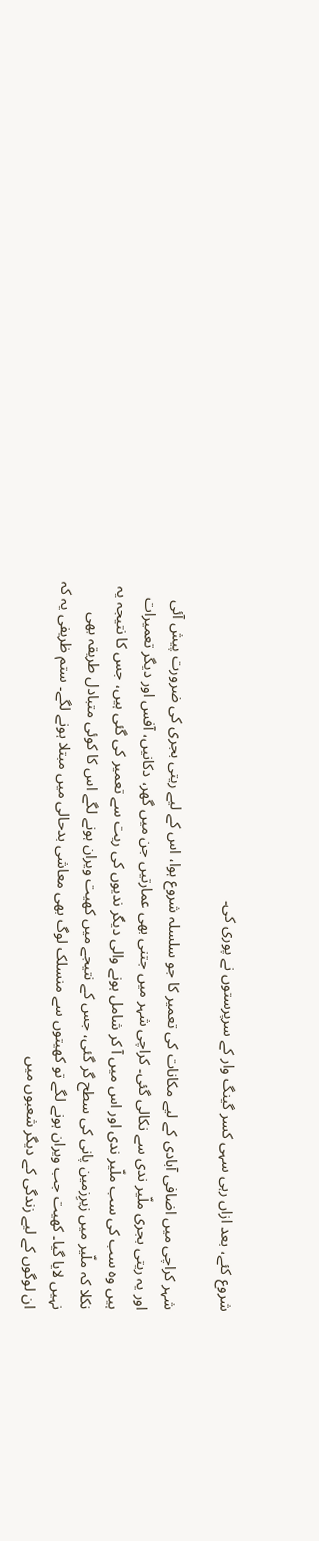شروع کئے، بعد ازاں رہی سہی کسر گینگ وار کے سرپرستوں نے پوری کی۔

شہر کراچی میں اضافی آبادی کے لیے مکانات کی تعمیر کا جو سلسلہ شروع ہوا، اس کے لیے ریتی بجری کی ضرورت پیش آئی اور یہ ریتی بجری ملّیر ندی سے نکالی گئی۔ کراچی شہر میں جتنی بھی عمارتیں جن میں گھر، دکانیں، آفس اور دیگر تعمیرات ہیں وہ سب کی سب ملّیر ندی اور اس میں آ کر شامل ہونے والی دیگر ندیوں کی ریت سے تعمیر کی گئی ہیں، جس کا نتیجہ یہ نکلا کہ ملّیر میں زیرِزمین پانی کی سطح گر گئی، جس کے نتیجے میں کھیت ویران ہونے لگے اس کا کوئی متبادل طریقہ بھی نہیں لایا گیا۔ کھیت جب ویران ہونے لگے تو کھیتوں سے منسلک لوگ بھی معاشی بدحالی میں مبتلا ہونے لگے۔ ستم ظریفی یہ کہ ان لوگوں کے لیے زندگی کے دیگر شعبوں میں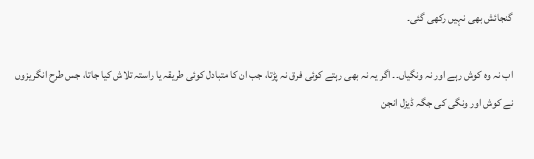گنجائش بھی نہیں رکھی گئی۔

اب نہ وہ کوش رہے اور نہ ونگیاں۔۔ اگر یہ نہ بھی رہتے کوئی فرق نہ پڑتا، جب ان کا متبادل کوئی طریقہ یا راستہ تلاش کیا جاتا، جس طرح انگریزوں نے کوش اور ونگی کی جگہ ڈیزل انجن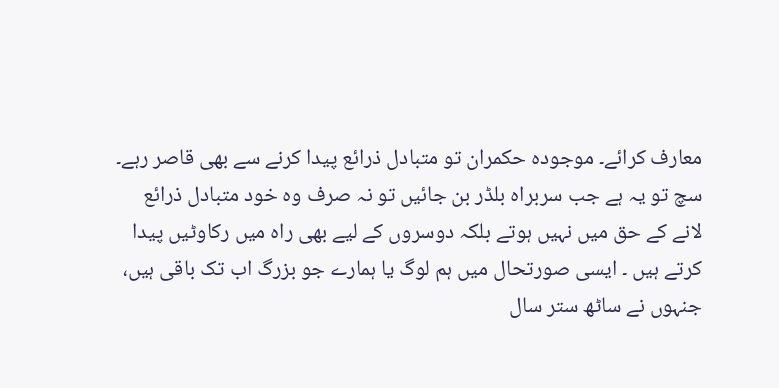معارف کرائے۔ موجودہ حکمران تو متبادل ذرائع پیدا کرنے سے بھی قاصر رہے۔ سچ تو یہ ہے جب سربراہ بلڈر بن جائیں تو نہ صرف وہ خود متبادل ذرائع لانے کے حق میں نہیں ہوتے بلکہ دوسروں کے لیے بھی راہ میں رکاوٹیں پیدا کرتے ہیں ۔ ایسی صورتحال میں ہم لوگ یا ہمارے جو بزرگ اب تک باقی ہیں، جنہوں نے ساٹھ ستر سال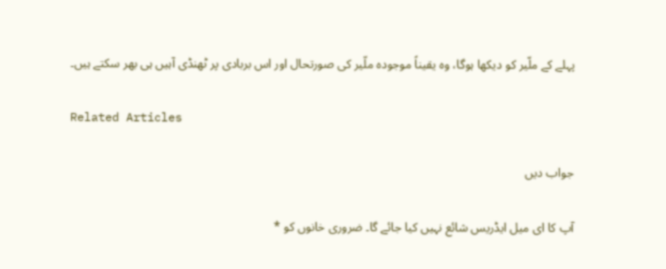پہلے کے ملّیر کو دیکھا ہوگا، وہ یقیناً موجودہ ملّیر کی صورتحال اور اس بربادی پر ٹھنڈی آہیں ہی بھر سکتے ہیں۔

Related Articles

جواب دیں

آپ کا ای میل ایڈریس شائع نہیں کیا جائے گا۔ ضروری خانوں کو *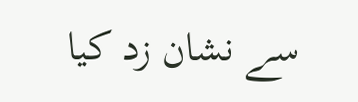سے نشان زد کیا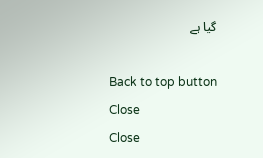گیا ہے

Back to top button
Close
Close